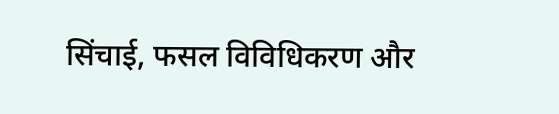सिंचाई, फसल विविधिकरण और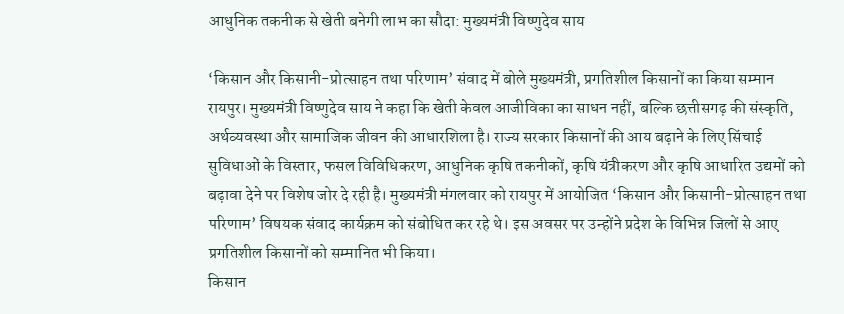आधुनिक तकनीक से खेती बनेगी लाभ का सौदा: मुख्यमंत्री विष्णुदेव साय

‘किसान और किसानी-प्रोत्साहन तथा परिणाम’ संवाद में बोले मुख्यमंत्री, प्रगतिशील किसानों का किया सम्मान
रायपुर। मुख्यमंत्री विष्णुदेव साय ने कहा कि खेती केवल आजीविका का साधन नहीं, बल्कि छत्तीसगढ़ की संस्कृति, अर्थव्यवस्था और सामाजिक जीवन की आधारशिला है। राज्य सरकार किसानों की आय बढ़ाने के लिए सिंचाई सुविधाओं के विस्तार, फसल विविधिकरण, आधुनिक कृषि तकनीकों, कृषि यंत्रीकरण और कृषि आधारित उद्यमों को बढ़ावा देने पर विशेष जोर दे रही है। मुख्यमंत्री मंगलवार को रायपुर में आयोजित ‘किसान और किसानी-प्रोत्साहन तथा परिणाम’ विषयक संवाद कार्यक्रम को संबोधित कर रहे थे। इस अवसर पर उन्होंने प्रदेश के विभिन्न जिलों से आए प्रगतिशील किसानों को सम्मानित भी किया।
किसान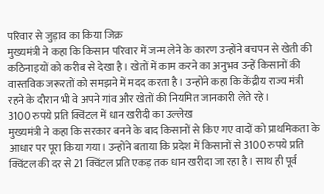परिवार से जुड़ाव का किया जिक्र
मुख्यमंत्री ने कहा कि किसान परिवार में जन्म लेने के कारण उन्होंने बचपन से खेती की कठिनाइयों को करीब से देखा है। खेतों में काम करने का अनुभव उन्हें किसानों की वास्तविक जरूरतों को समझने में मदद करता है। उन्होंने कहा कि केंद्रीय राज्य मंत्री रहने के दौरान भी वे अपने गांव और खेतों की नियमित जानकारी लेते रहे।
3100 रुपये प्रति क्विंटल में धान खरीदी का उल्लेख
मुख्यमंत्री ने कहा कि सरकार बनने के बाद किसानों से किए गए वादों को प्राथमिकता के आधार पर पूरा किया गया। उन्होंने बताया कि प्रदेश में किसानों से 3100 रुपये प्रति क्विंटल की दर से 21 क्विंटल प्रति एकड़ तक धान खरीदा जा रहा है। साथ ही पूर्व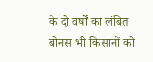के दो वर्षों का लंबित बोनस भी किसानों को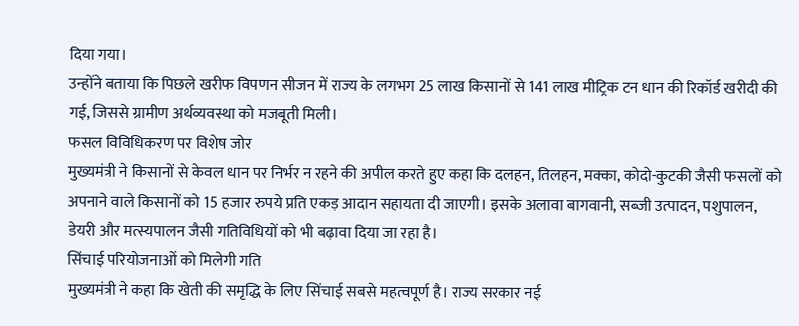दिया गया।
उन्होंने बताया कि पिछले खरीफ विपणन सीजन में राज्य के लगभग 25 लाख किसानों से 141 लाख मीट्रिक टन धान की रिकॉर्ड खरीदी की गई, जिससे ग्रामीण अर्थव्यवस्था को मजबूती मिली।
फसल विविधिकरण पर विशेष जोर
मुख्यमंत्री ने किसानों से केवल धान पर निर्भर न रहने की अपील करते हुए कहा कि दलहन, तिलहन, मक्का, कोदो-कुटकी जैसी फसलों को अपनाने वाले किसानों को 15 हजार रुपये प्रति एकड़ आदान सहायता दी जाएगी। इसके अलावा बागवानी, सब्जी उत्पादन, पशुपालन, डेयरी और मत्स्यपालन जैसी गतिविधियों को भी बढ़ावा दिया जा रहा है।
सिंचाई परियोजनाओं को मिलेगी गति
मुख्यमंत्री ने कहा कि खेती की समृद्धि के लिए सिंचाई सबसे महत्वपूर्ण है। राज्य सरकार नई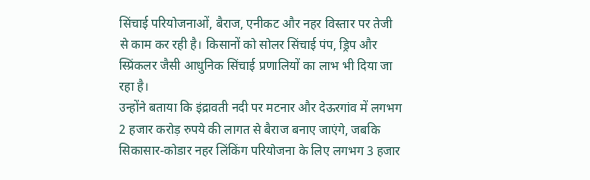सिंचाई परियोजनाओं, बैराज, एनीकट और नहर विस्तार पर तेजी से काम कर रही है। किसानों को सोलर सिंचाई पंप, ड्रिप और स्प्रिंकलर जैसी आधुनिक सिंचाई प्रणालियों का लाभ भी दिया जा रहा है।
उन्होंने बताया कि इंद्रावती नदी पर मटनार और देऊरगांव में लगभग 2 हजार करोड़ रुपये की लागत से बैराज बनाए जाएंगे, जबकि सिकासार-कोडार नहर लिंकिंग परियोजना के लिए लगभग 3 हजार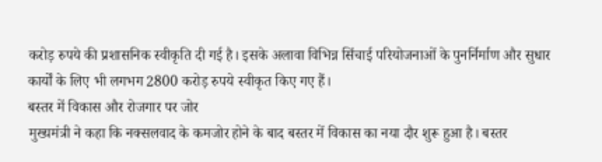करोड़ रुपये की प्रशासनिक स्वीकृति दी गई है। इसके अलावा विभिन्न सिंचाई परियोजनाओं के पुनर्निर्माण और सुधार कार्यों के लिए भी लगभग 2800 करोड़ रुपये स्वीकृत किए गए हैं।
बस्तर में विकास और रोजगार पर जोर
मुख्यमंत्री ने कहा कि नक्सलवाद के कमजोर होने के बाद बस्तर में विकास का नया दौर शुरू हुआ है। बस्तर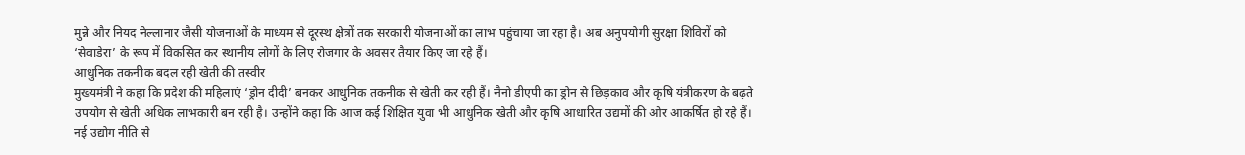मुन्ने और नियद नेल्लानार जैसी योजनाओं के माध्यम से दूरस्थ क्षेत्रों तक सरकारी योजनाओं का लाभ पहुंचाया जा रहा है। अब अनुपयोगी सुरक्षा शिविरों को ‘सेवाडेरा’ के रूप में विकसित कर स्थानीय लोगों के लिए रोजगार के अवसर तैयार किए जा रहे हैं।
आधुनिक तकनीक बदल रही खेती की तस्वीर
मुख्यमंत्री ने कहा कि प्रदेश की महिलाएं ‘ड्रोन दीदी’ बनकर आधुनिक तकनीक से खेती कर रही हैं। नैनो डीएपी का ड्रोन से छिड़काव और कृषि यंत्रीकरण के बढ़ते उपयोग से खेती अधिक लाभकारी बन रही है। उन्होंने कहा कि आज कई शिक्षित युवा भी आधुनिक खेती और कृषि आधारित उद्यमों की ओर आकर्षित हो रहे हैं।
नई उद्योग नीति से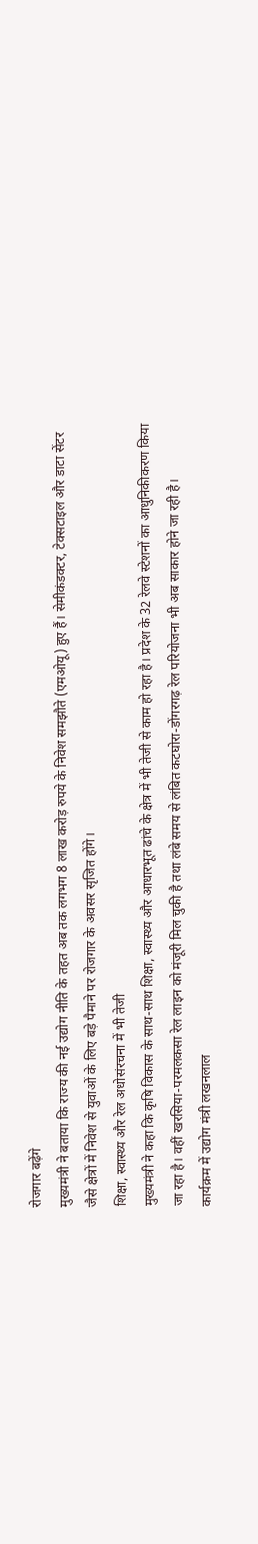रोजगार बढ़ेंगे
मुख्यमंत्री ने बताया कि राज्य की नई उद्योग नीति के तहत अब तक लगभग 8 लाख करोड़ रुपये के निवेश समझौते (एमओयू) हुए हैं। सेमीकंडक्टर, टेक्सटाइल और डाटा सेंटर जैसे क्षेत्रों में निवेश से युवाओं के लिए बड़े पैमाने पर रोजगार के अवसर सृजित होंगे।
शिक्षा, स्वास्थ्य और रेल अधोसंरचना में भी तेजी
मुख्यमंत्री ने कहा कि कृषि विकास के साथ-साथ शिक्षा, स्वास्थ्य और आधारभूत ढांचे के क्षेत्र में भी तेजी से काम हो रहा है। प्रदेश के 32 रेलवे स्टेशनों का आधुनिकीकरण किया जा रहा है। वहीं खरसिया-परमलकसा रेल लाइन को मंजूरी मिल चुकी है तथा लंबे समय से लंबित कटघोरा-डोंगरगढ़ रेल परियोजना भी अब साकार होने जा रही है।
कार्यक्रम में उद्योग मंत्री लखनलाल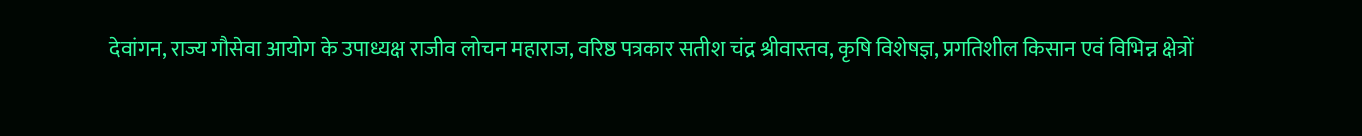देवांगन, राज्य गौसेवा आयोग के उपाध्यक्ष राजीव लोचन महाराज, वरिष्ठ पत्रकार सतीश चंद्र श्रीवास्तव, कृषि विशेषज्ञ, प्रगतिशील किसान एवं विभिन्न क्षेत्रों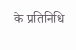के प्रतिनिधि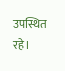उपस्थित रहे।